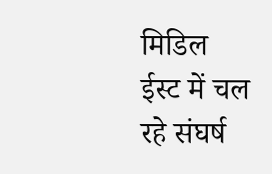मिडिल ईस्ट में चल रहे संघर्ष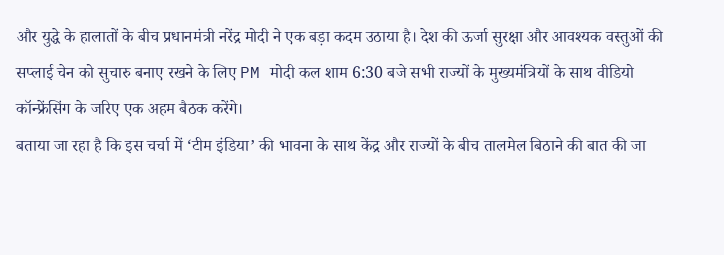और युद्धे के हालातों के बीच प्रधानमंत्री नरेंद्र मोदी ने एक बड़ा कदम उठाया है। देश की ऊर्जा सुरक्षा और आवश्यक वस्तुओं की सप्लाई चेन को सुचारु बनाए रखने के लिए PM मोदी कल शाम 6:30 बजे सभी राज्यों के मुख्यमंत्रियों के साथ वीडियो कॉन्फ्रेंसिंग के जरिए एक अहम बैठक करेंगे।
बताया जा रहा है कि इस चर्चा में ‘टीम इंडिया’ की भावना के साथ केंद्र और राज्यों के बीच तालमेल बिठाने की बात की जा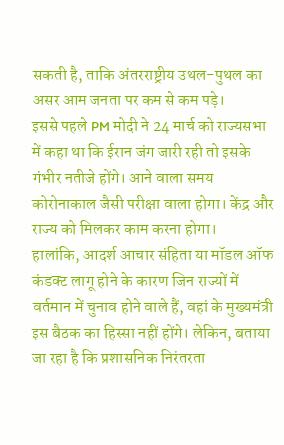सकती है, ताकि अंतरराष्ट्रीय उथल-पुथल का असर आम जनता पर कम से कम पड़े।
इससे पहले PM मोदी ने 24 मार्च को राज्यसभा में कहा था कि ईरान जंग जारी रही तो इसके गंभीर नतीजे होंगे। आने वाला समय कोरोनाकाल जैसी परीक्षा वाला होगा। केंद्र और राज्य को मिलकर काम करना होगा।
हालांकि, आदर्श आचार संहिता या मॉडल ऑफ कंडक्ट लागू होने के कारण जिन राज्यों में वर्तमान में चुनाव होने वाले हैं, वहां के मुख्यमंत्री इस बैठक का हिस्सा नहीं होंगे। लेकिन, बताया जा रहा है कि प्रशासनिक निरंतरता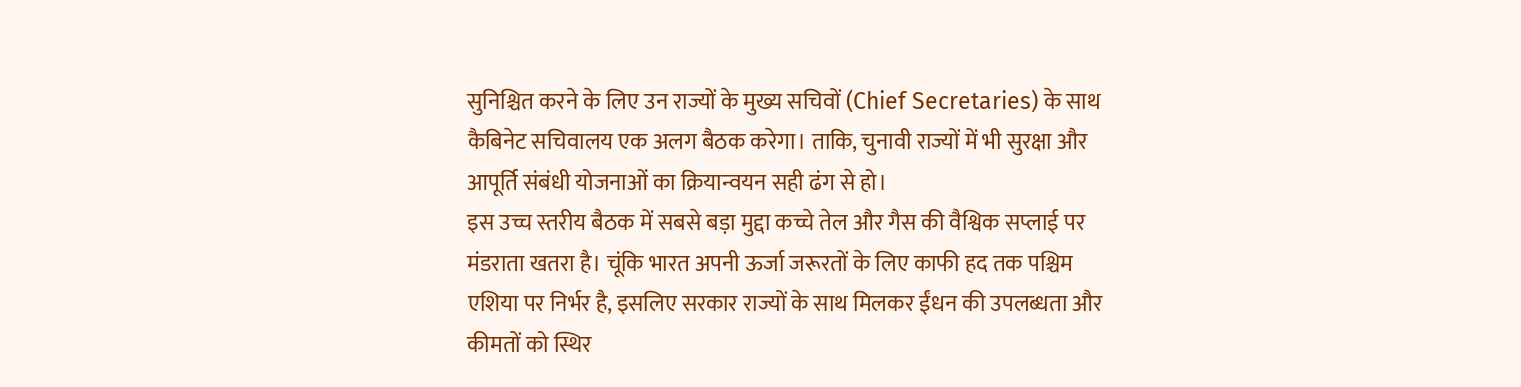सुनिश्चित करने के लिए उन राज्यों के मुख्य सचिवों (Chief Secretaries) के साथ कैबिनेट सचिवालय एक अलग बैठक करेगा। ताकि, चुनावी राज्यों में भी सुरक्षा और आपूर्ति संबंधी योजनाओं का क्रियान्वयन सही ढंग से हो।
इस उच्च स्तरीय बैठक में सबसे बड़ा मुद्दा कच्चे तेल और गैस की वैश्विक सप्लाई पर मंडराता खतरा है। चूंकि भारत अपनी ऊर्जा जरूरतों के लिए काफी हद तक पश्चिम एशिया पर निर्भर है, इसलिए सरकार राज्यों के साथ मिलकर ईंधन की उपलब्धता और कीमतों को स्थिर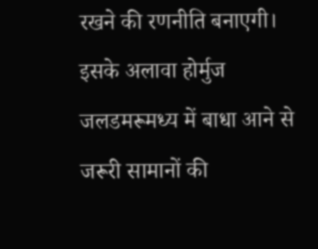रखने की रणनीति बनाएगी। इसके अलावा होर्मुज जलडमरूमध्य में बाधा आने से जरूरी सामानों की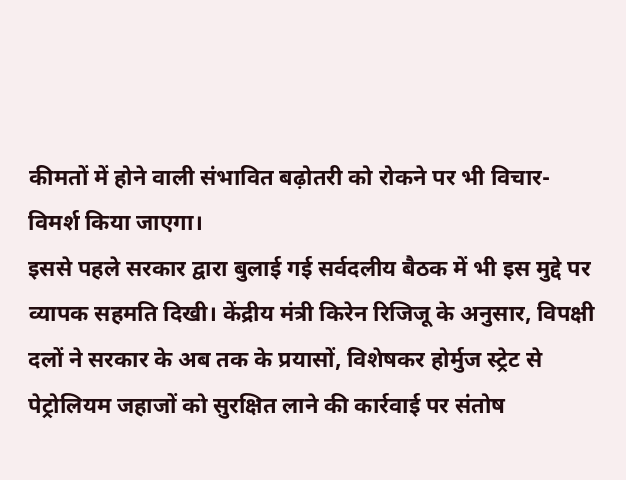कीमतों में होने वाली संभावित बढ़ोतरी को रोकने पर भी विचार-विमर्श किया जाएगा।
इससे पहले सरकार द्वारा बुलाई गई सर्वदलीय बैठक में भी इस मुद्दे पर व्यापक सहमति दिखी। केंद्रीय मंत्री किरेन रिजिजू के अनुसार, विपक्षी दलों ने सरकार के अब तक के प्रयासों, विशेषकर होर्मुज स्ट्रेट से पेट्रोलियम जहाजों को सुरक्षित लाने की कार्रवाई पर संतोष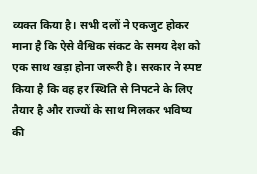व्यक्त किया है। सभी दलों ने एकजुट होकर माना है कि ऐसे वैश्विक संकट के समय देश को एक साथ खड़ा होना जरूरी है। सरकार ने स्पष्ट किया है कि वह हर स्थिति से निपटने के लिए तैयार है और राज्यों के साथ मिलकर भविष्य की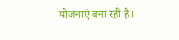योजनाएं बना रही है।